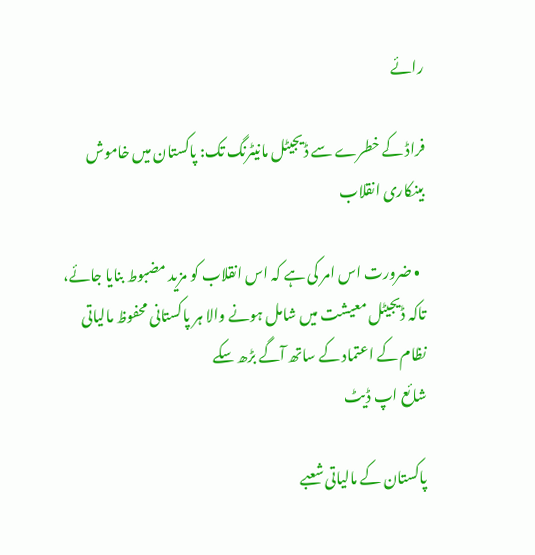رائے

فراڈ کے خطرے سے ڈیجیٹل مانیٹرنگ تک: پاکستان میں خاموش بینکاری انقلاب

  • ضرورت اس امر کی ہے کہ اس انقلاب کو مزید مضبوط بنایا جائے، تاکہ ڈیجیٹل معیشت میں شامل ہونے والا ہر پاکستانی محفوظ مالیاتی نظام کے اعتماد کے ساتھ آگے بڑھ سکے
شائع اپ ڈیٹ

پاکستان کے مالیاتی شعبے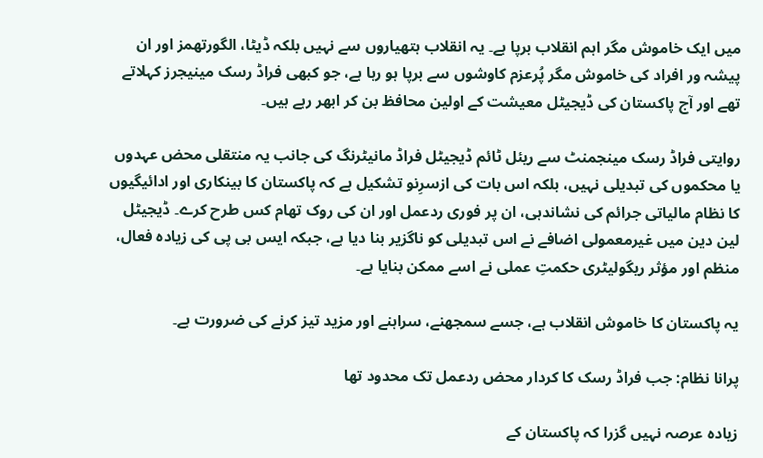میں ایک خاموش مگر اہم انقلاب برپا ہے۔ یہ انقلاب ہتھیاروں سے نہیں بلکہ ڈیٹا، الگورتھمز اور ان پیشہ ور افراد کی خاموش مگر پُرعزم کاوشوں سے برپا ہو رہا ہے، جو کبھی فراڈ رسک مینیجرز کہلاتے تھے اور آج پاکستان کی ڈیجیٹل معیشت کے اولین محافظ بن کر ابھر رہے ہیں۔

روایتی فراڈ رسک مینجمنٹ سے ریئل ٹائم ڈیجیٹل فراڈ مانیٹرنگ کی جانب یہ منتقلی محض عہدوں یا محکموں کی تبدیلی نہیں، بلکہ اس بات کی ازسرِنو تشکیل ہے کہ پاکستان کا بینکاری اور ادائیگیوں کا نظام مالیاتی جرائم کی نشاندہی، ان پر فوری ردعمل اور ان کی روک تھام کس طرح کرے۔ ڈیجیٹل لین دین میں غیرمعمولی اضافے نے اس تبدیلی کو ناگزیر بنا دیا ہے، جبکہ ایس بی پی کی زیادہ فعال، منظم اور مؤثر ریگولیٹری حکمتِ عملی نے اسے ممکن بنایا ہے۔

یہ پاکستان کا خاموش انقلاب ہے، جسے سمجھنے، سراہنے اور مزید تیز کرنے کی ضرورت ہے۔

پرانا نظام: جب فراڈ رسک کا کردار محض ردعمل تک محدود تھا

زیادہ عرصہ نہیں گزرا کہ پاکستان کے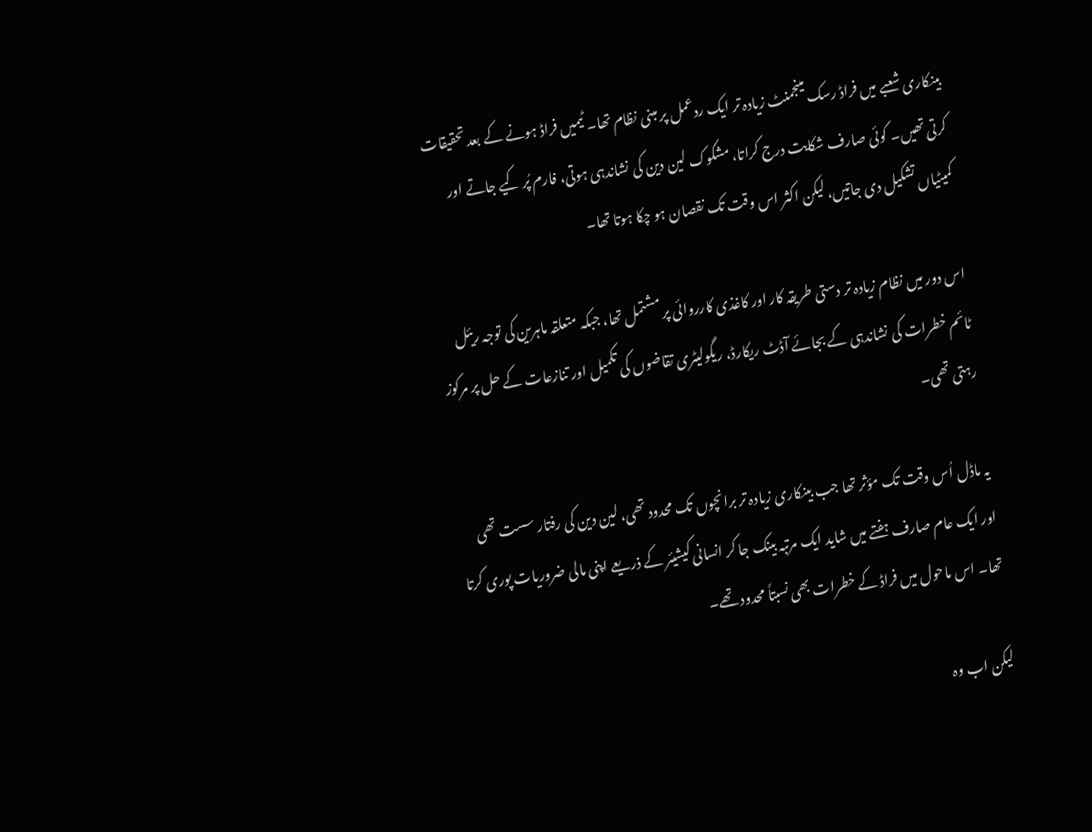بینکاری شعبے میں فراڈ رسک مینجمنٹ زیادہ تر ایک ردعمل پر مبنی نظام تھا۔ ٹیمیں فراڈ ہونے کے بعد تحقیقات کرتی تھیں۔ کوئی صارف شکایت درج کراتا، مشکوک لین دین کی نشاندہی ہوتی، فارم پُر کیے جاتے اور کمیٹیاں تشکیل دی جاتیں، لیکن اکثر اس وقت تک نقصان ہو چکا ہوتا تھا۔

اس دور میں نظام زیادہ تر دستی طریقہ کار اور کاغذی کارروائی پر مشتمل تھا، جبکہ متعلقہ ماہرین کی توجہ ریئل ٹائم خطرات کی نشاندہی کے بجائے آڈٹ ریکارڈ، ریگولیٹری تقاضوں کی تکمیل اور تنازعات کے حل پر مرکوز رہتی تھی۔

یہ ماڈل اُس وقت تک مؤثر تھا جب بینکاری زیادہ تر برانچوں تک محدود تھی، لین دین کی رفتار سست تھی اور ایک عام صارف ہفتے میں شاید ایک مرتبہ بینک جا کر انسانی کیشیئر کے ذریعے اپنی مالی ضروریات پوری کرتا تھا۔ اس ماحول میں فراڈ کے خطرات بھی نسبتاً محدود تھے۔

لیکن اب وہ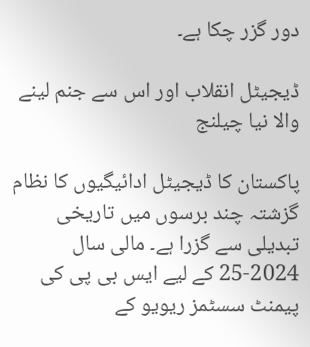دور گزر چکا ہے۔

ڈیجیٹل انقلاب اور اس سے جنم لینے والا نیا چیلنج

پاکستان کا ڈیجیٹل ادائیگیوں کا نظام گزشتہ چند برسوں میں تاریخی تبدیلی سے گزرا ہے۔ مالی سال 2024-25 کے لیے ایس بی پی کی پیمنٹ سسٹمز ریویو کے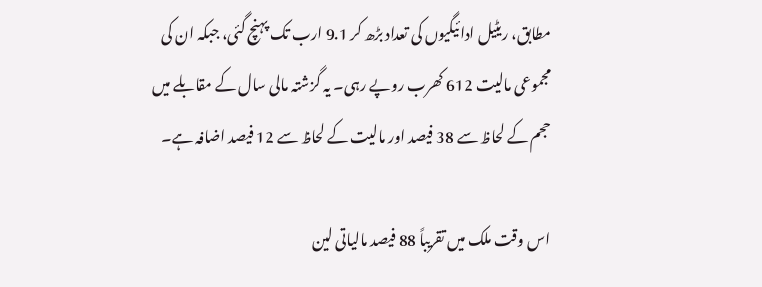مطابق، ریٹیل ادائیگیوں کی تعداد بڑھ کر 9.1 ارب تک پہنچ گئی، جبکہ ان کی مجموعی مالیت 612 کھرب روپے رہی۔ یہ گزشتہ مالی سال کے مقابلے میں حجم کے لحاظ سے 38 فیصد اور مالیت کے لحاظ سے 12 فیصد اضافہ ہے۔

اس وقت ملک میں تقریباً 88 فیصد مالیاتی لین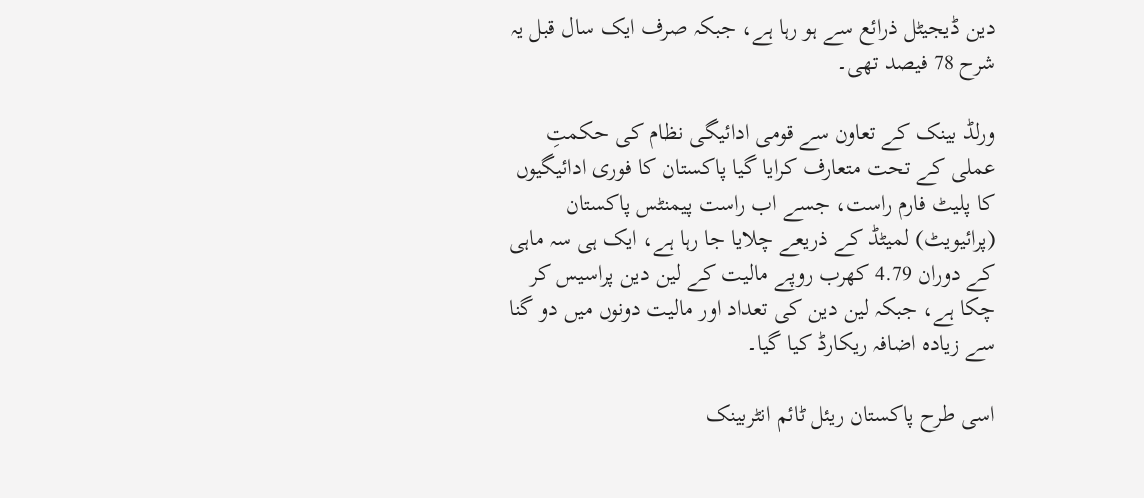دین ڈیجیٹل ذرائع سے ہو رہا ہے، جبکہ صرف ایک سال قبل یہ شرح 78 فیصد تھی۔

ورلڈ بینک کے تعاون سے قومی ادائیگی نظام کی حکمتِ عملی کے تحت متعارف کرایا گیا پاکستان کا فوری ادائیگیوں کا پلیٹ فارم راست، جسے اب راست پیمنٹس پاکستان (پرائیویٹ) لمیٹڈ کے ذریعے چلایا جا رہا ہے، ایک ہی سہ ماہی کے دوران 4.79 کھرب روپے مالیت کے لین دین پراسیس کر چکا ہے، جبکہ لین دین کی تعداد اور مالیت دونوں میں دو گنا سے زیادہ اضافہ ریکارڈ کیا گیا۔

اسی طرح پاکستان ریئل ٹائم انٹربینک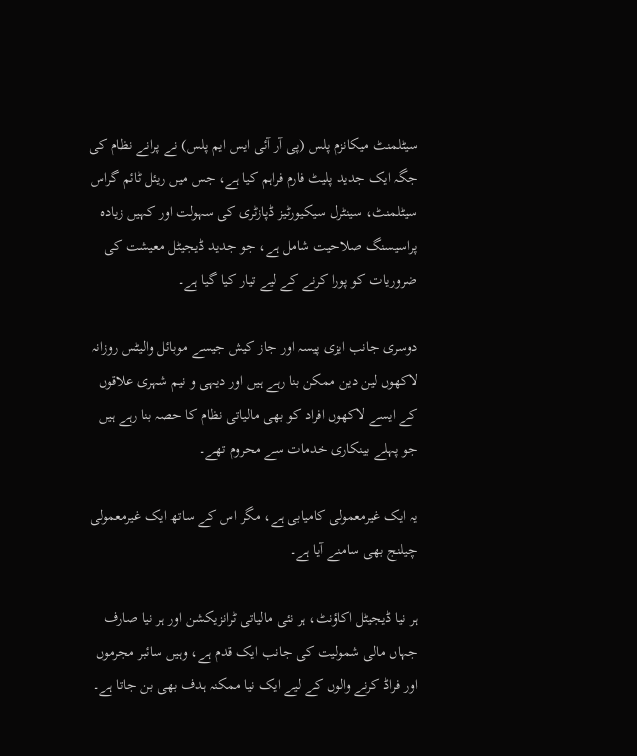سیٹلمنٹ میکانزم پلس (پی آر آئی ایس ایم پلس) نے پرانے نظام کی جگہ ایک جدید پلیٹ فارم فراہم کیا ہے، جس میں ریئل ٹائم گراس سیٹلمنٹ، سینٹرل سیکیورٹیز ڈپازٹری کی سہولت اور کہیں زیادہ پراسیسنگ صلاحیت شامل ہے، جو جدید ڈیجیٹل معیشت کی ضروریات کو پورا کرنے کے لیے تیار کیا گیا ہے۔

دوسری جانب ایزی پیسہ اور جاز کیش جیسے موبائل والیٹس روزانہ لاکھوں لین دین ممکن بنا رہے ہیں اور دیہی و نیم شہری علاقوں کے ایسے لاکھوں افراد کو بھی مالیاتی نظام کا حصہ بنا رہے ہیں جو پہلے بینکاری خدمات سے محروم تھے۔

یہ ایک غیرمعمولی کامیابی ہے، مگر اس کے ساتھ ایک غیرمعمولی چیلنج بھی سامنے آیا ہے۔

ہر نیا ڈیجیٹل اکاؤنٹ، ہر نئی مالیاتی ٹرانزیکشن اور ہر نیا صارف جہاں مالی شمولیت کی جانب ایک قدم ہے، وہیں سائبر مجرموں اور فراڈ کرنے والوں کے لیے ایک نیا ممکنہ ہدف بھی بن جاتا ہے۔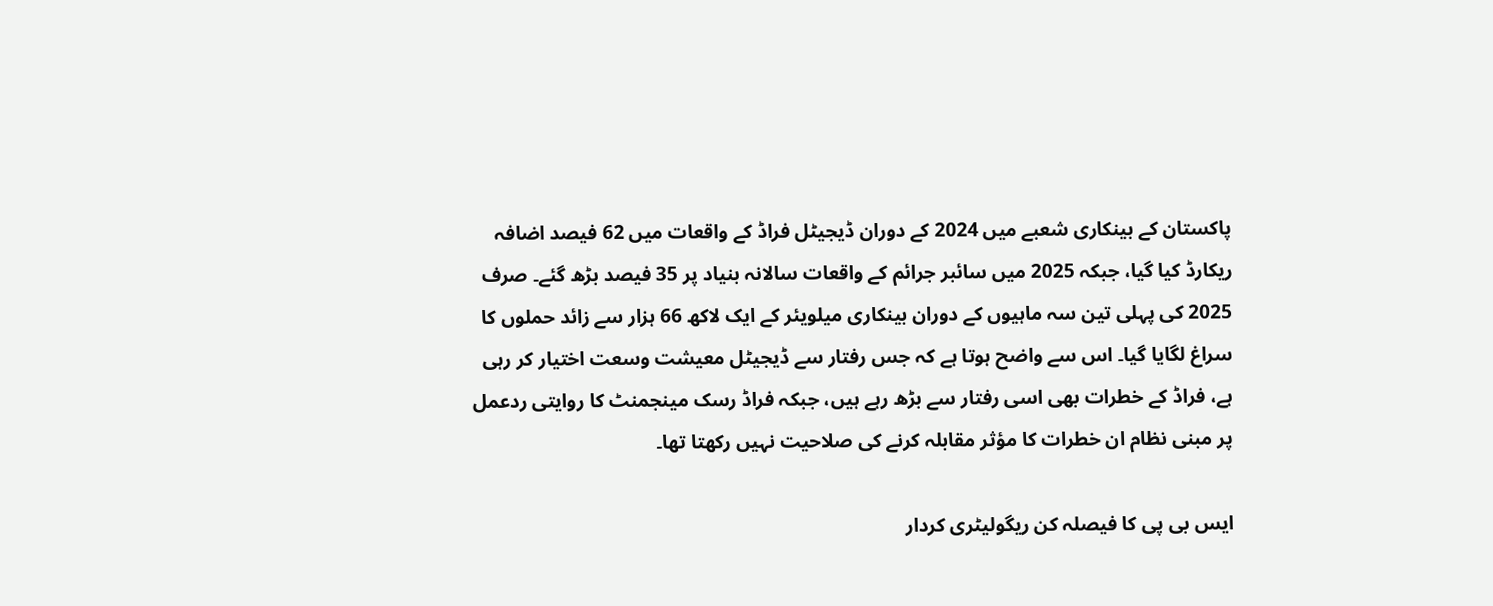پاکستان کے بینکاری شعبے میں 2024 کے دوران ڈیجیٹل فراڈ کے واقعات میں 62 فیصد اضافہ ریکارڈ کیا گیا، جبکہ 2025 میں سائبر جرائم کے واقعات سالانہ بنیاد پر 35 فیصد بڑھ گئے۔ صرف 2025 کی پہلی تین سہ ماہیوں کے دوران بینکاری میلویئر کے ایک لاکھ 66 ہزار سے زائد حملوں کا سراغ لگایا گیا۔ اس سے واضح ہوتا ہے کہ جس رفتار سے ڈیجیٹل معیشت وسعت اختیار کر رہی ہے، فراڈ کے خطرات بھی اسی رفتار سے بڑھ رہے ہیں، جبکہ فراڈ رسک مینجمنٹ کا روایتی ردعمل پر مبنی نظام ان خطرات کا مؤثر مقابلہ کرنے کی صلاحیت نہیں رکھتا تھا۔

ایس بی پی کا فیصلہ کن ریگولیٹری کردار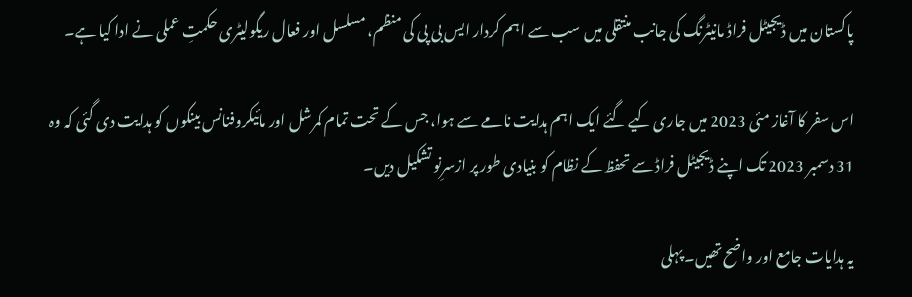پاکستان میں ڈیجیٹل فراڈ مانیٹرنگ کی جانب منتقلی میں سب سے اہم کردار ایس بی پی کی منظم، مسلسل اور فعال ریگولیٹری حکمتِ عملی نے ادا کیا ہے۔

اس سفر کا آغاز مئی 2023 میں جاری کیے گئے ایک اہم ہدایت نامے سے ہوا، جس کے تحت تمام کمرشل اور مائیکروفنانس بینکوں کو ہدایت دی گئی کہ وہ 31 دسمبر 2023 تک اپنے ڈیجیٹل فراڈ سے تحفظ کے نظام کو بنیادی طور پر ازسرِنو تشکیل دیں۔

یہ ہدایات جامع اور واضح تھیں۔ پہلی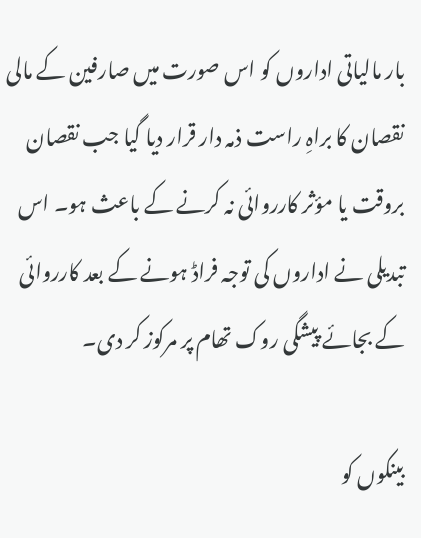بار مالیاتی اداروں کو اس صورت میں صارفین کے مالی نقصان کا براہِ راست ذمہ دار قرار دیا گیا جب نقصان بروقت یا مؤثر کارروائی نہ کرنے کے باعث ہو۔ اس تبدیلی نے اداروں کی توجہ فراڈ ہونے کے بعد کارروائی کے بجائے پیشگی روک تھام پر مرکوز کر دی۔

بینکوں کو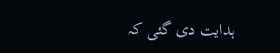ہدایت دی گئی کہ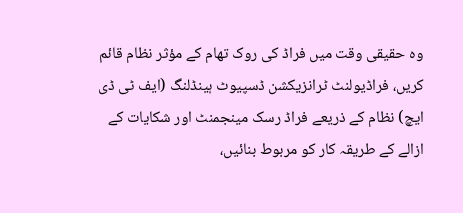وہ حقیقی وقت میں فراڈ کی روک تھام کے مؤثر نظام قائم کریں، فراڈیولنٹ ٹرانزیکشن ڈسپیوٹ ہینڈلنگ (ایف ٹی ڈی ایچ) نظام کے ذریعے فراڈ رسک مینجمنٹ اور شکایات کے ازالے کے طریقہ کار کو مربوط بنائیں،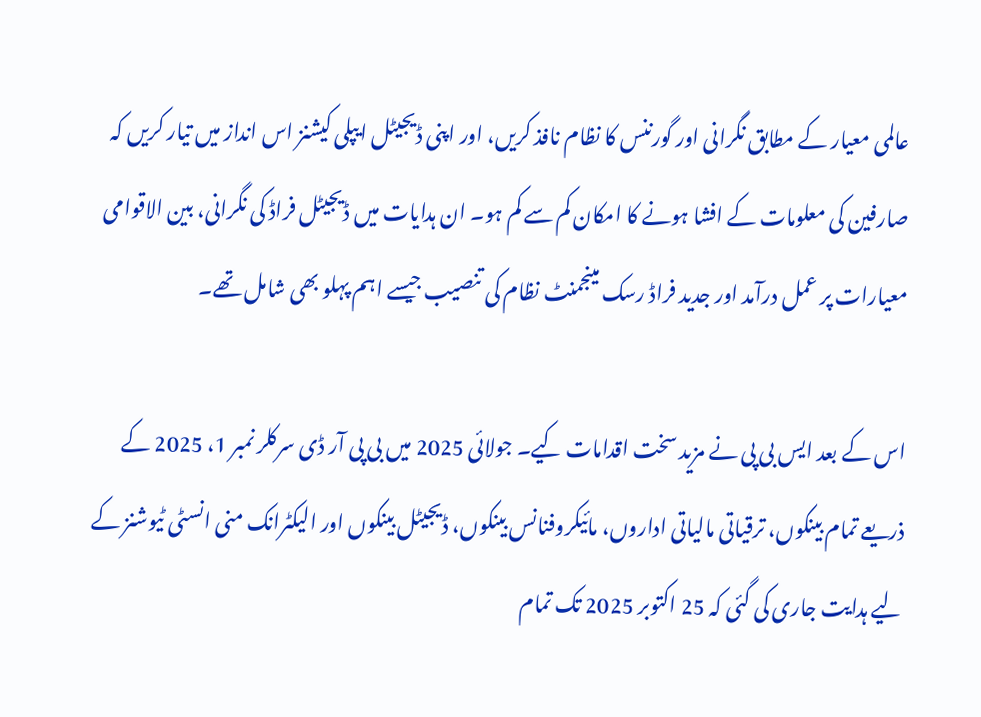عالمی معیار کے مطابق نگرانی اور گورننس کا نظام نافذ کریں، اور اپنی ڈیجیٹل ایپلی کیشنز اس انداز میں تیار کریں کہ صارفین کی معلومات کے افشا ہونے کا امکان کم سے کم ہو۔ ان ہدایات میں ڈیجیٹل فراڈ کی نگرانی، بین الاقوامی معیارات پر عمل درآمد اور جدید فراڈ رسک مینجمنٹ نظام کی تنصیب جیسے اہم پہلو بھی شامل تھے۔

اس کے بعد ایس بی پی نے مزید سخت اقدامات کیے۔ جولائی 2025 میں بی پی آر ڈی سرکلر نمبر 1، 2025 کے ذریعے تمام بینکوں، ترقیاتی مالیاتی اداروں، مائیکروفنانس بینکوں، ڈیجیٹل بینکوں اور الیکٹرانک منی انسٹی ٹیوشنز کے لیے ہدایت جاری کی گئی کہ 25 اکتوبر 2025 تک تمام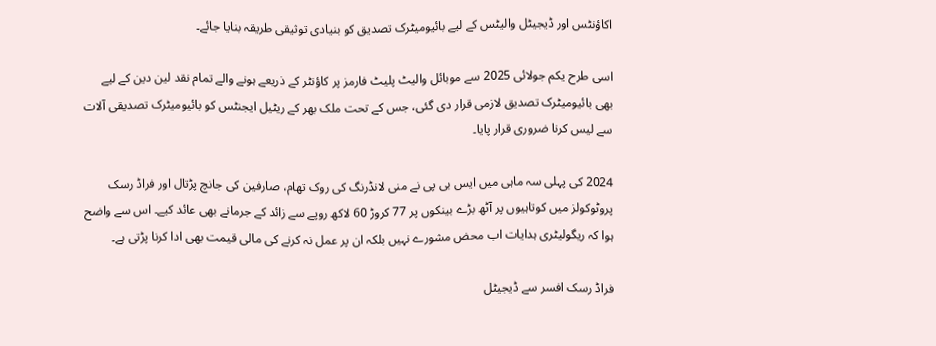اکاؤنٹس اور ڈیجیٹل والیٹس کے لیے بائیومیٹرک تصدیق کو بنیادی توثیقی طریقہ بنایا جائے۔

اسی طرح یکم جولائی 2025 سے موبائل والیٹ پلیٹ فارمز پر کاؤنٹر کے ذریعے ہونے والے تمام نقد لین دین کے لیے بھی بائیومیٹرک تصدیق لازمی قرار دی گئی، جس کے تحت ملک بھر کے ریٹیل ایجنٹس کو بائیومیٹرک تصدیقی آلات سے لیس کرنا ضروری قرار پایا۔

2024 کی پہلی سہ ماہی میں ایس بی پی نے منی لانڈرنگ کی روک تھام، صارفین کی جانچ پڑتال اور فراڈ رسک پروٹوکولز میں کوتاہیوں پر آٹھ بڑے بینکوں پر 77 کروڑ 60 لاکھ روپے سے زائد کے جرمانے بھی عائد کیے۔ اس سے واضح ہوا کہ ریگولیٹری ہدایات اب محض مشورے نہیں بلکہ ان پر عمل نہ کرنے کی مالی قیمت بھی ادا کرنا پڑتی ہے۔

فراڈ رسک افسر سے ڈیجیٹل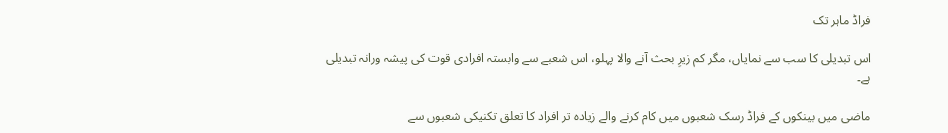فراڈ ماہر تک

اس تبدیلی کا سب سے نمایاں، مگر کم زیرِ بحث آنے والا پہلو، اس شعبے سے وابستہ افرادی قوت کی پیشہ ورانہ تبدیلی ہے۔

ماضی میں بینکوں کے فراڈ رسک شعبوں میں کام کرنے والے زیادہ تر افراد کا تعلق تکنیکی شعبوں سے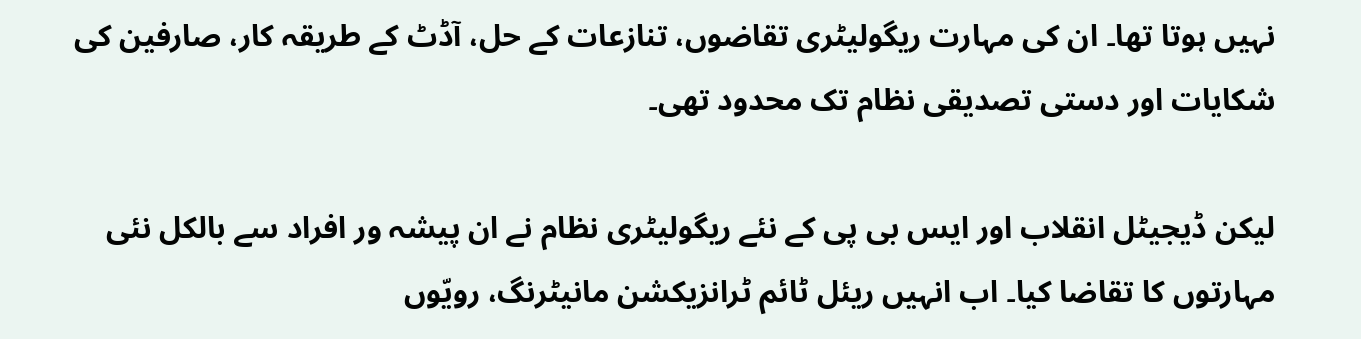نہیں ہوتا تھا۔ ان کی مہارت ریگولیٹری تقاضوں، تنازعات کے حل، آڈٹ کے طریقہ کار، صارفین کی شکایات اور دستی تصدیقی نظام تک محدود تھی۔

لیکن ڈیجیٹل انقلاب اور ایس بی پی کے نئے ریگولیٹری نظام نے ان پیشہ ور افراد سے بالکل نئی مہارتوں کا تقاضا کیا۔ اب انہیں ریئل ٹائم ٹرانزیکشن مانیٹرنگ، رویّوں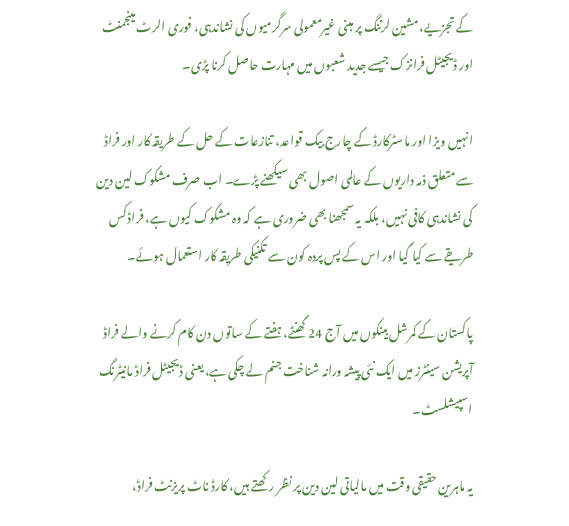کے تجزیے، مشین لرننگ پر مبنی غیرمعمولی سرگرمیوں کی نشاندہی، فوری الرٹ مینجمنٹ اور ڈیجیٹل فرانزک جیسے جدید شعبوں میں مہارت حاصل کرنا پڑی۔

انہیں ویزا اور ماسٹرکارڈ کے چارج بیک قواعد، تنازعات کے حل کے طریقہ کار اور فراڈ سے متعلق ذمہ داریوں کے عالمی اصول بھی سیکھنے پڑے۔ اب صرف مشکوک لین دین کی نشاندہی کافی نہیں، بلکہ یہ سمجھنا بھی ضروری ہے کہ وہ مشکوک کیوں ہے، فراڈ کس طریقے سے کیا گیا اور اس کے پس پردہ کون سے تکنیکی طریقہ کار استعمال ہوئے۔

پاکستان کے کمرشل بینکوں میں آج 24 گھنٹے، ہفتے کے ساتوں دن کام کرنے والے فراڈ آپریشن سینٹرز میں ایک نئی پیشہ ورانہ شناخت جنم لے چکی ہے، یعنی ڈیجیٹل فراڈ مانیٹرنگ اسپیشلسٹ۔

یہ ماہرین حقیقی وقت میں مالیاتی لین دین پر نظر رکھتے ہیں، کارڈ ناٹ پریزنٹ فراڈ،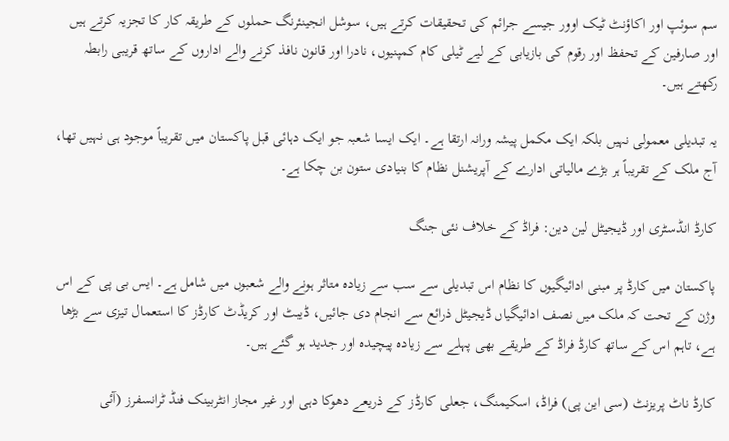سم سوئپ اور اکاؤنٹ ٹیک اوور جیسے جرائم کی تحقیقات کرتے ہیں، سوشل انجینئرنگ حملوں کے طریقہ کار کا تجزیہ کرتے ہیں اور صارفین کے تحفظ اور رقوم کی بازیابی کے لیے ٹیلی کام کمپنیوں، نادرا اور قانون نافذ کرنے والے اداروں کے ساتھ قریبی رابطہ رکھتے ہیں۔

یہ تبدیلی معمولی نہیں بلکہ ایک مکمل پیشہ ورانہ ارتقا ہے۔ ایک ایسا شعبہ جو ایک دہائی قبل پاکستان میں تقریباً موجود ہی نہیں تھا، آج ملک کے تقریباً ہر بڑے مالیاتی ادارے کے آپریشنل نظام کا بنیادی ستون بن چکا ہے۔

کارڈ انڈسٹری اور ڈیجیٹل لین دین: فراڈ کے خلاف نئی جنگ

پاکستان میں کارڈ پر مبنی ادائیگیوں کا نظام اس تبدیلی سے سب سے زیادہ متاثر ہونے والے شعبوں میں شامل ہے۔ ایس بی پی کے اس وژن کے تحت کہ ملک میں نصف ادائیگیاں ڈیجیٹل ذرائع سے انجام دی جائیں، ڈیبٹ اور کریڈٹ کارڈز کا استعمال تیزی سے بڑھا ہے، تاہم اس کے ساتھ کارڈ فراڈ کے طریقے بھی پہلے سے زیادہ پیچیدہ اور جدید ہو گئے ہیں۔

کارڈ ناٹ پریزنٹ (سی این پی) فراڈ، اسکیمنگ، جعلی کارڈز کے ذریعے دھوکا دہی اور غیر مجاز انٹربینک فنڈ ٹرانسفرز (آئی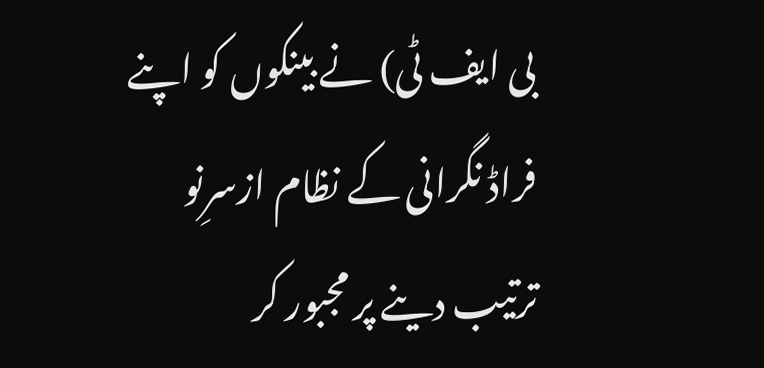بی ایف ٹی) نے بینکوں کو اپنے فراڈ نگرانی کے نظام ازسرِنو ترتیب دینے پر مجبور کر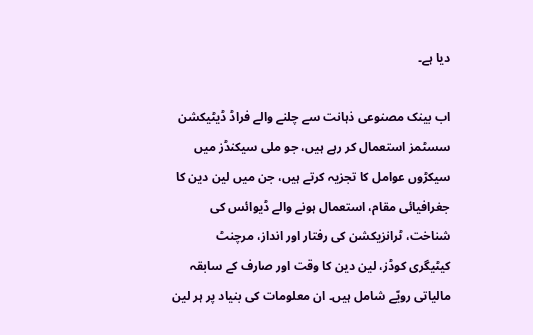دیا ہے۔

اب بینک مصنوعی ذہانت سے چلنے والے فراڈ ڈیٹیکشن سسٹمز استعمال کر رہے ہیں، جو ملی سیکنڈز میں سیکڑوں عوامل کا تجزیہ کرتے ہیں، جن میں لین دین کا جغرافیائی مقام، استعمال ہونے والے ڈیوائس کی شناخت، ٹرانزیکشن کی رفتار اور انداز، مرچنٹ کیٹیگری کوڈز، لین دین کا وقت اور صارف کے سابقہ مالیاتی رویّے شامل ہیں۔ ان معلومات کی بنیاد پر ہر لین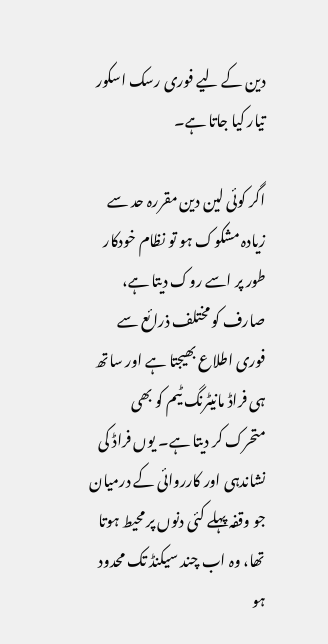دین کے لیے فوری رسک اسکور تیار کیا جاتا ہے۔

اگر کوئی لین دین مقررہ حد سے زیادہ مشکوک ہو تو نظام خودکار طور پر اسے روک دیتا ہے، صارف کو مختلف ذرائع سے فوری اطلاع بھیجتا ہے اور ساتھ ہی فراڈ مانیٹرنگ ٹیم کو بھی متحرک کر دیتا ہے۔ یوں فراڈ کی نشاندہی اور کارروائی کے درمیان جو وقفہ پہلے کئی دنوں پر محیط ہوتا تھا، وہ اب چند سیکنڈ تک محدود ہو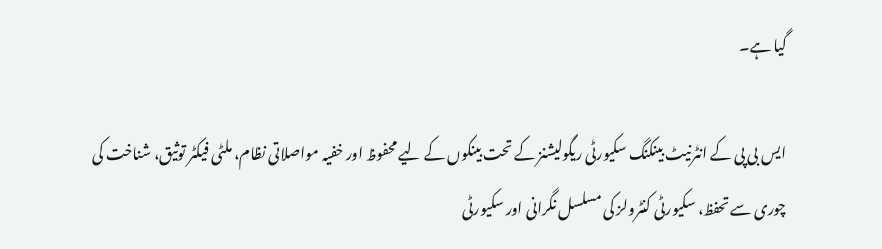گیا ہے۔

ایس بی پی کے انٹرنیٹ بینکنگ سکیورٹی ریگولیشنز کے تحت بینکوں کے لیے محفوظ اور خفیہ مواصلاتی نظام، ملٹی فیکٹر توثیق، شناخت کی چوری سے تحفظ، سکیورٹی کنٹرولز کی مسلسل نگرانی اور سکیورٹی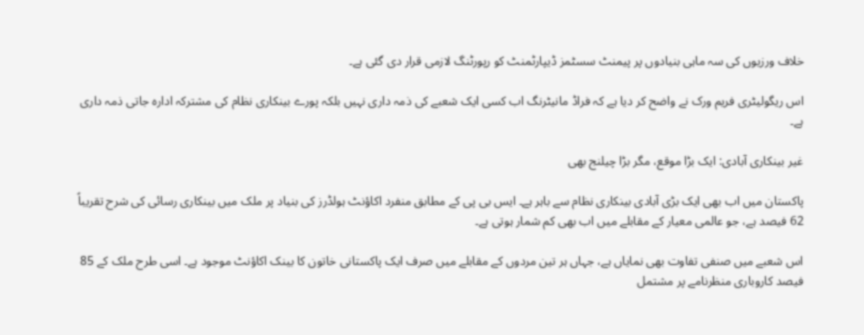خلاف ورزیوں کی سہ ماہی بنیادوں پر پیمنٹ سسٹمز ڈیپارٹمنٹ کو رپورٹنگ لازمی قرار دی گئی ہے۔

اس ریگولیٹری فریم ورک نے واضح کر دیا ہے کہ فراڈ مانیٹرنگ اب کسی ایک شعبے کی ذمہ داری نہیں بلکہ پورے بینکاری نظام کی مشترکہ ادارہ جاتی ذمہ داری ہے۔

غیر بینکاری آبادی: ایک بڑا موقع، مگر بڑا چیلنج بھی

پاکستان میں اب بھی ایک بڑی آبادی بینکاری نظام سے باہر ہے۔ ایس بی پی کے مطابق منفرد اکاؤنٹ ہولڈرز کی بنیاد پر ملک میں بینکاری رسائی کی شرح تقریباً 62 فیصد ہے، جو عالمی معیار کے مقابلے میں اب بھی کم شمار ہوتی ہے۔

اس شعبے میں صنفی تفاوت بھی نمایاں ہے، جہاں ہر تین مردوں کے مقابلے میں صرف ایک پاکستانی خاتون کا بینک اکاؤنٹ موجود ہے۔ اسی طرح ملک کے 85 فیصد کاروباری منظرنامے پر مشتمل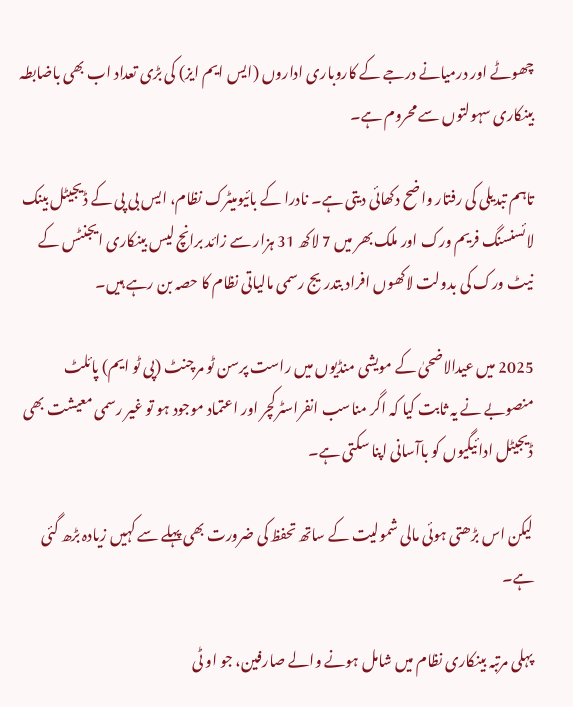چھوٹے اور درمیانے درجے کے کاروباری اداروں (ایس ایم ایز) کی بڑی تعداد اب بھی باضابطہ بینکاری سہولتوں سے محروم ہے۔

تاہم تبدیلی کی رفتار واضح دکھائی دیتی ہے۔ نادرا کے بائیومیٹرک نظام، ایس بی پی کے ڈیجیٹل بینک لائسنسنگ فریم ورک اور ملک بھر میں 7 لاکھ 31 ہزار سے زائد برانچ لیس بینکاری ایجنٹس کے نیٹ ورک کی بدولت لاکھوں افراد بتدریج رسمی مالیاتی نظام کا حصہ بن رہے ہیں۔

2025 میں عیدالاضحیٰ کے مویشی منڈیوں میں راست پرسن ٹو مرچنٹ (پی ٹو ایم) پائلٹ منصوبے نے یہ ثابت کیا کہ اگر مناسب انفراسٹرکچر اور اعتماد موجود ہو تو غیر رسمی معیشت بھی ڈیجیٹل ادائیگیوں کو باآسانی اپنا سکتی ہے۔

لیکن اس بڑھتی ہوئی مالی شمولیت کے ساتھ تحفظ کی ضرورت بھی پہلے سے کہیں زیادہ بڑھ گئی ہے۔

پہلی مرتبہ بینکاری نظام میں شامل ہونے والے صارفین، جو او ٹی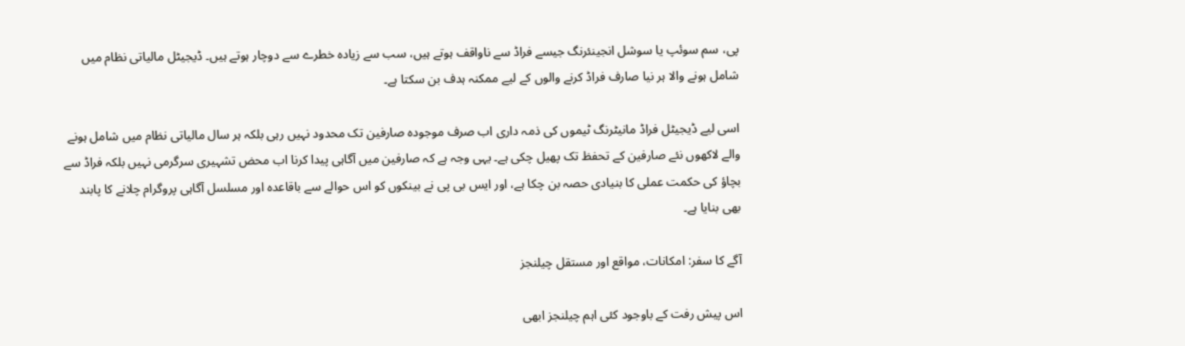پی، سم سوئپ یا سوشل انجینئرنگ جیسے فراڈ سے ناواقف ہوتے ہیں، سب سے زیادہ خطرے سے دوچار ہوتے ہیں۔ ڈیجیٹل مالیاتی نظام میں شامل ہونے والا ہر نیا صارف فراڈ کرنے والوں کے لیے ممکنہ ہدف بن سکتا ہے۔

اسی لیے ڈیجیٹل فراڈ مانیٹرنگ ٹیموں کی ذمہ داری اب صرف موجودہ صارفین تک محدود نہیں رہی بلکہ ہر سال مالیاتی نظام میں شامل ہونے والے لاکھوں نئے صارفین کے تحفظ تک پھیل چکی ہے۔ یہی وجہ ہے کہ صارفین میں آگاہی پیدا کرنا اب محض تشہیری سرگرمی نہیں بلکہ فراڈ سے بچاؤ کی حکمت عملی کا بنیادی حصہ بن چکا ہے، اور ایس بی پی نے بینکوں کو اس حوالے سے باقاعدہ اور مسلسل آگاہی پروگرام چلانے کا پابند بھی بنایا ہے۔

آگے کا سفر: امکانات، مواقع اور مستقل چیلنجز

اس پیش رفت کے باوجود کئی اہم چیلنجز ابھی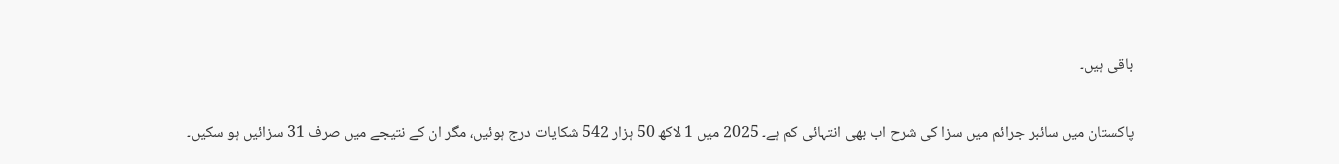باقی ہیں۔

پاکستان میں سائبر جرائم میں سزا کی شرح اب بھی انتہائی کم ہے۔ 2025 میں 1 لاکھ 50 ہزار 542 شکایات درج ہوئیں، مگر ان کے نتیجے میں صرف 31 سزائیں ہو سکیں۔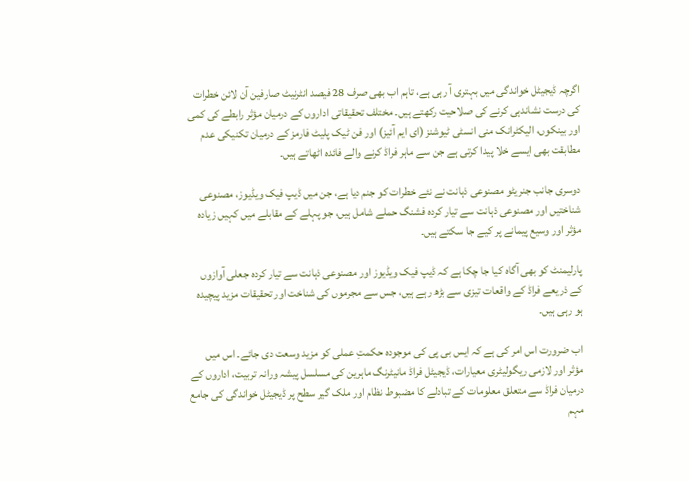اگرچہ ڈیجیٹل خواندگی میں بہتری آ رہی ہے، تاہم اب بھی صرف 28 فیصد انٹرنیٹ صارفین آن لائن خطرات کی درست نشاندہی کرنے کی صلاحیت رکھتے ہیں۔ مختلف تحقیقاتی اداروں کے درمیان مؤثر رابطے کی کمی اور بینکوں، الیکٹرانک منی انسٹی ٹیوشنز (ای ایم آئیز) اور فن ٹیک پلیٹ فارمز کے درمیان تکنیکی عدم مطابقت بھی ایسے خلا پیدا کرتی ہے جن سے ماہر فراڈ کرنے والے فائدہ اٹھاتے ہیں۔

دوسری جانب جنریٹو مصنوعی ذہانت نے نئے خطرات کو جنم دیا ہے، جن میں ڈیپ فیک ویڈیوز، مصنوعی شناختیں اور مصنوعی ذہانت سے تیار کردہ فشنگ حملے شامل ہیں، جو پہلے کے مقابلے میں کہیں زیادہ مؤثر اور وسیع پیمانے پر کیے جا سکتے ہیں۔

پارلیمنٹ کو بھی آگاہ کیا جا چکا ہے کہ ڈیپ فیک ویڈیوز اور مصنوعی ذہانت سے تیار کردہ جعلی آوازوں کے ذریعے فراڈ کے واقعات تیزی سے بڑھ رہے ہیں، جس سے مجرموں کی شناخت اور تحقیقات مزید پیچیدہ ہو رہی ہیں۔

اب ضرورت اس امر کی ہے کہ ایس بی پی کی موجودہ حکمتِ عملی کو مزید وسعت دی جائے۔ اس میں مؤثر اور لازمی ریگولیٹری معیارات، ڈیجیٹل فراڈ مانیٹرنگ ماہرین کی مسلسل پیشہ ورانہ تربیت، اداروں کے درمیان فراڈ سے متعلق معلومات کے تبادلے کا مضبوط نظام اور ملک گیر سطح پر ڈیجیٹل خواندگی کی جامع مہم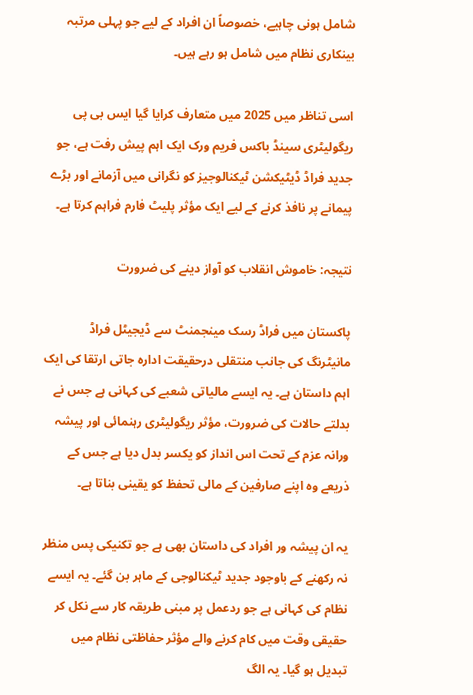شامل ہونی چاہیے، خصوصاً ان افراد کے لیے جو پہلی مرتبہ بینکاری نظام میں شامل ہو رہے ہیں۔

اسی تناظر میں 2025 میں متعارف کرایا گیا ایس بی پی ریگولیٹری سینڈ باکس فریم ورک ایک اہم پیش رفت ہے، جو جدید فراڈ ڈیٹیکشن ٹیکنالوجیز کو نگرانی میں آزمانے اور بڑے پیمانے پر نافذ کرنے کے لیے ایک مؤثر پلیٹ فارم فراہم کرتا ہے۔

نتیجہ: خاموش انقلاب کو آواز دینے کی ضرورت

پاکستان میں فراڈ رسک مینجمنٹ سے ڈیجیٹل فراڈ مانیٹرنگ کی جانب منتقلی درحقیقت ادارہ جاتی ارتقا کی ایک اہم داستان ہے۔ یہ ایسے مالیاتی شعبے کی کہانی ہے جس نے بدلتے حالات کی ضرورت، مؤثر ریگولیٹری رہنمائی اور پیشہ ورانہ عزم کے تحت اس انداز کو یکسر بدل دیا ہے جس کے ذریعے وہ اپنے صارفین کے مالی تحفظ کو یقینی بناتا ہے۔

یہ ان پیشہ ور افراد کی داستان بھی ہے جو تکنیکی پس منظر نہ رکھنے کے باوجود جدید ٹیکنالوجی کے ماہر بن گئے۔ یہ ایسے نظام کی کہانی ہے جو ردعمل پر مبنی طریقہ کار سے نکل کر حقیقی وقت میں کام کرنے والے مؤثر حفاظتی نظام میں تبدیل ہو گیا۔ یہ الگ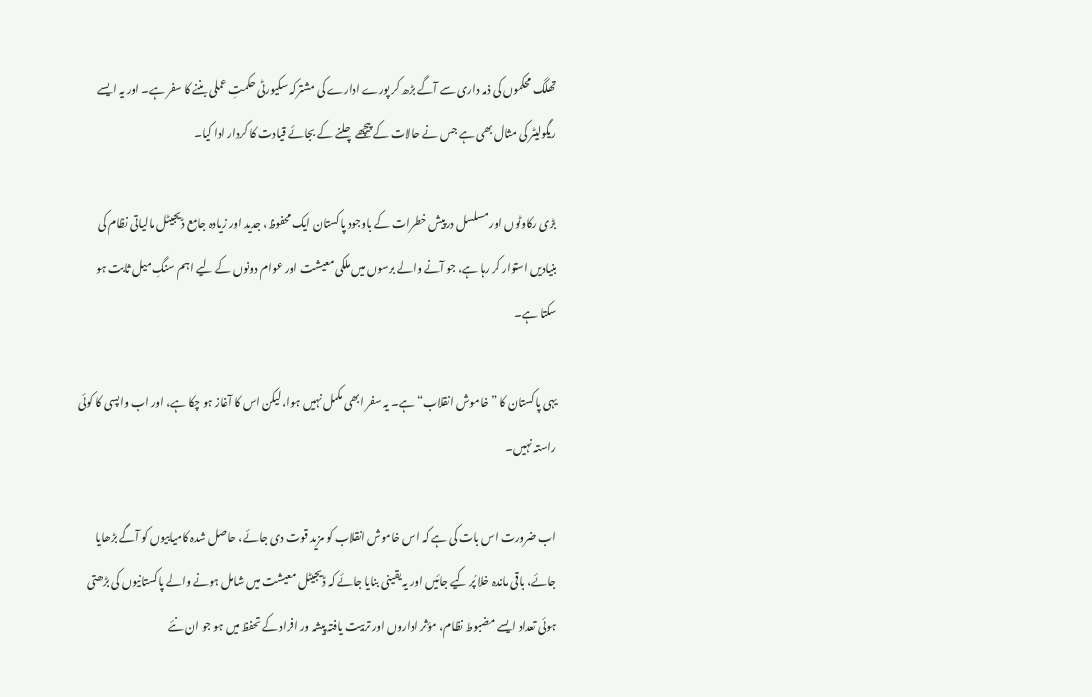تھلگ محکموں کی ذمہ داری سے آگے بڑھ کر پورے ادارے کی مشترکہ سکیورٹی حکمتِ عملی بننے کا سفر ہے۔ اور یہ ایسے ریگولیٹر کی مثال بھی ہے جس نے حالات کے پیچھے چلنے کے بجائے قیادت کا کردار ادا کیا۔

بڑی رکاوٹوں اور مسلسل درپیش خطرات کے باوجود پاکستان ایک محفوظ، جدید اور زیادہ جامع ڈیجیٹل مالیاتی نظام کی بنیادیں استوار کر رہا ہے، جو آنے والے برسوں میں ملکی معیشت اور عوام دونوں کے لیے اہم سنگِ میل ثابت ہو سکتا ہے۔

یہی پاکستان کا ”خاموش انقلاب“ ہے۔ یہ سفر ابھی مکمل نہیں ہوا، لیکن اس کا آغاز ہو چکا ہے، اور اب واپسی کا کوئی راستہ نہیں۔

اب ضرورت اس بات کی ہے کہ اس خاموش انقلاب کو مزید قوت دی جائے، حاصل شدہ کامیابیوں کو آگے بڑھایا جائے، باقی ماندہ خلا پُر کیے جائیں اور یہ یقینی بنایا جائے کہ ڈیجیٹل معیشت میں شامل ہونے والے پاکستانیوں کی بڑھتی ہوئی تعداد ایسے مضبوط نظام، مؤثر اداروں اور تربیت یافتہ پیشہ ور افراد کے تحفظ میں ہو جو ان نئے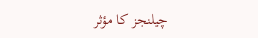چیلنجز کا مؤثر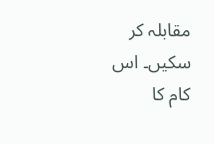مقابلہ کر سکیں۔ اس کام کا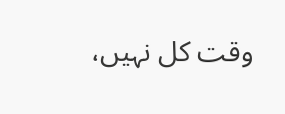وقت کل نہیں،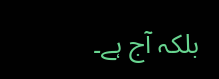بلکہ آج ہے۔